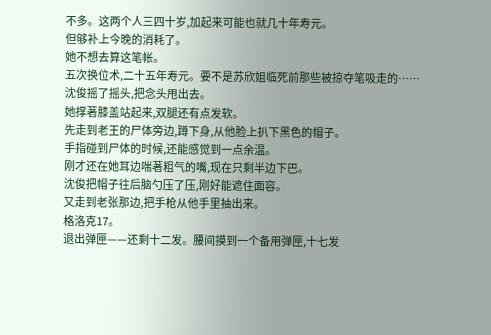不多。这两个人三四十岁,加起来可能也就几十年寿元。
但够补上今晚的消耗了。
她不想去算这笔帐。
五次换位术,二十五年寿元。要不是苏欣姐临死前那些被掠夺笔吸走的……
沈俊摇了摇头,把念头甩出去。
她撑著膝盖站起来,双腿还有点发软。
先走到老王的尸体旁边,蹲下身,从他脸上扒下黑色的帽子。
手指碰到尸体的时候,还能感觉到一点余温。
刚才还在她耳边喘著粗气的嘴,现在只剩半边下巴。
沈俊把帽子往后脑勺压了压,刚好能遮住面容。
又走到老张那边,把手枪从他手里抽出来。
格洛克17。
退出弹匣——还剩十二发。腰间摸到一个备用弹匣,十七发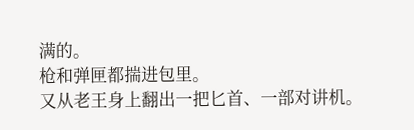满的。
枪和弹匣都揣进包里。
又从老王身上翻出一把匕首、一部对讲机。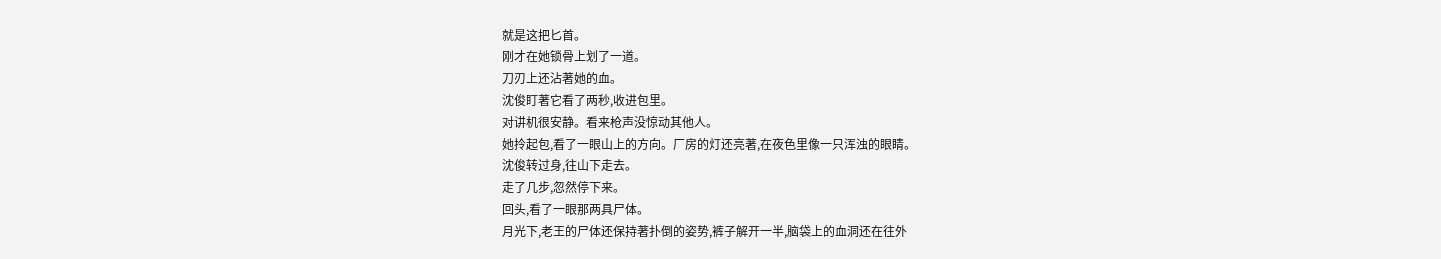就是这把匕首。
刚才在她锁骨上划了一道。
刀刃上还沾著她的血。
沈俊盯著它看了两秒,收进包里。
对讲机很安静。看来枪声没惊动其他人。
她拎起包,看了一眼山上的方向。厂房的灯还亮著,在夜色里像一只浑浊的眼睛。
沈俊转过身,往山下走去。
走了几步,忽然停下来。
回头,看了一眼那两具尸体。
月光下,老王的尸体还保持著扑倒的姿势,裤子解开一半,脑袋上的血洞还在往外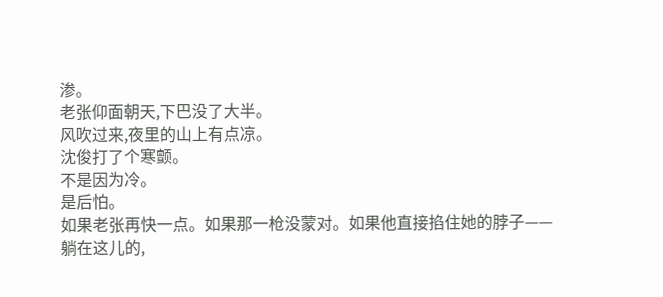渗。
老张仰面朝天,下巴没了大半。
风吹过来,夜里的山上有点凉。
沈俊打了个寒颤。
不是因为冷。
是后怕。
如果老张再快一点。如果那一枪没蒙对。如果他直接掐住她的脖子——
躺在这儿的,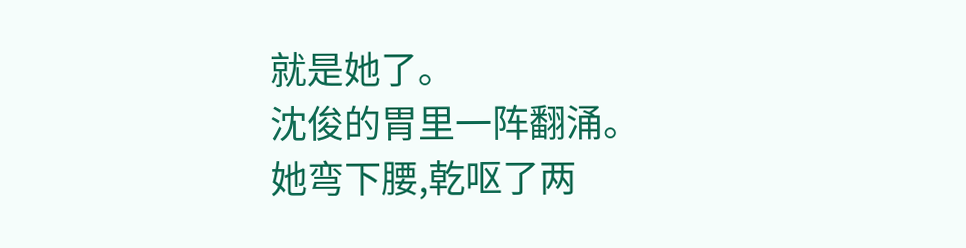就是她了。
沈俊的胃里一阵翻涌。
她弯下腰,乾呕了两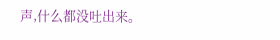声,什么都没吐出来。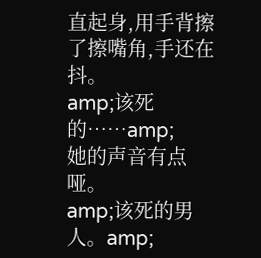直起身,用手背擦了擦嘴角,手还在抖。
amp;该死的……amp;
她的声音有点哑。
amp;该死的男人。amp;